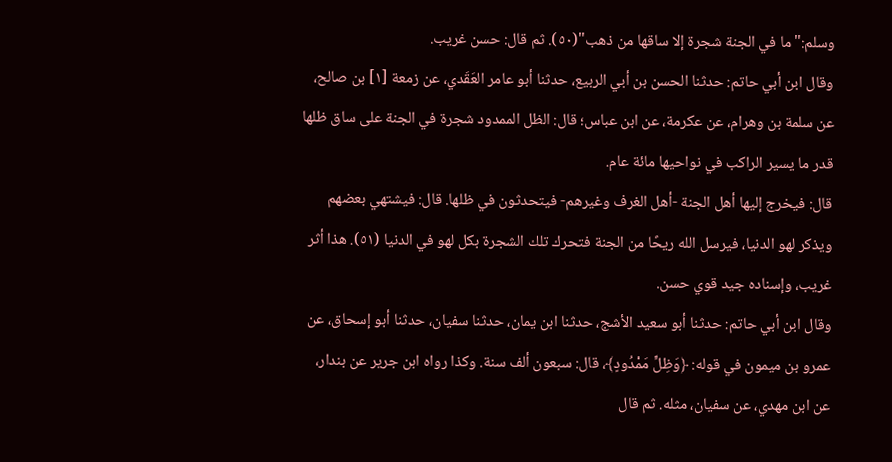وسلم:"ما في الجنة شجرة إلا ساقها من ذهب"(٥٠). ثم قال: حسن غريب.
وقال ابن أبي حاتم: حدثنا الحسن بن أبي الربيع، حدثنا أبو عامر العَقَدي، عن زمعة [١] بن صالح، عن سلمة بن وهرام، عن عكرمة، عن ابن عباس؛ قال: الظل الممدود شجرة في الجنة على ساق ظلها قدر ما يسير الراكب في نواحيها مائة عام.
قال: فيخرج إليها أهل الجنة -أهل الغرف وغيرهم- فيتحدثون في ظلها. قال: فيشتهي بعضهم ويذكر لهو الدنيا، فيرسل الله ريحًا من الجنة فتحرك تلك الشجرة بكل لهو في الدنيا (٥١). هذا أثر غريب، وإسناده جيد قوي حسن.
وقال ابن أبي حاتم: حدثنا أبو سعيد الأشج، حدثنا ابن يمان، حدثنا سفيان، حدثنا أبو إسحاق، عن عمرو بن ميمون في قوله: ﴿وَظِلٍّ مَمْدُودٍ﴾، قال: سبعون ألف سنة. وكذا رواه ابن جرير عن بندار، عن ابن مهدي، عن سفيان، مثله. ثم قال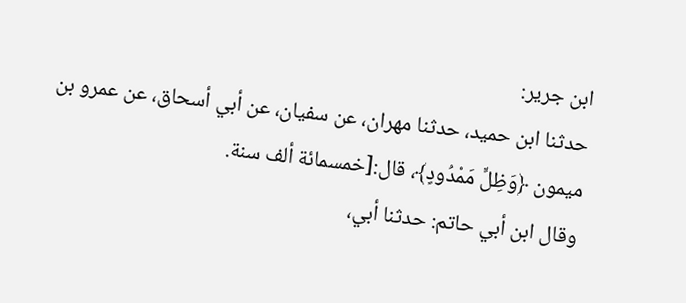ابن جرير:
حدثنا ابن حميد، حدثنا مهران، عن سفيان، عن أبي أسحاق، عن عمرو بن ميمون ﴿وَظِلٍّ مَمْدُودٍ﴾، قال:[خمسمائة ألف سنة.
وقال ابن أبي حاتم: حدثنا أبي،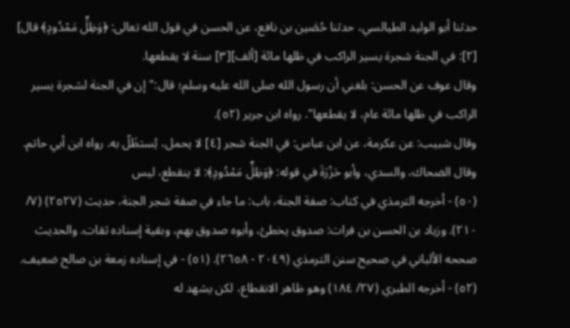حدثنا أبو الوليد الطيالسي، حدثنا حُصَين بن نافع، عن الحسن في قول الله تعالى: ﴿وَظِلٍّ مَمْدُودٍ﴾ قال] [٢]: في الجنة شجرة يسير الراكب في ظلها مائة [ألف][٣] سنة لا يقطعها.
وقال عوف عن الحسن: بلغني أن رسول الله صلى الله عليه وسلم؛ قال:"إن في الجنة لشجرة يسير الراكب في ظلها مائة عام، لا يقطعها". رواه ابن جرير (٥٢).
وقال شبيب: عن عكرمة، عن ابن عباس: في الجنة شجر [٤] لا يحمل، يُستظَلّ به. رواه ابن أبي حاتم.
وقال الضحاك، والسدي، وأبو حَزْرَةَ في قوله: ﴿وَظِلٍّ مَمْدُودٍ﴾: لا ينقطع، ليس
(٥٠) - أخرجه الترمذي في كتاب: صفة الجنة، باب: ما جاء في صفة شجر الجنة، حديث (٢٥٢٧) (٧/ ٢١٠). وزياد بن الحسن بن فرات: صدوق يخطئ، وأبوه صدوق بهم، وبقية إسناده ثقات. والحديث صححه الألباني في صحيح سنن الترمذي (٢٠٤٩ - ٢٦٥٨). (٥١) - في إسناده زمعة بن صالح ضعيف. (٥٢) - أخرجه الطبري (٢٧/ ١٨٤) وهو ظاهر الانقطاع، لكن يشهد له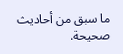ما سبق من أحاديث صحيحة.